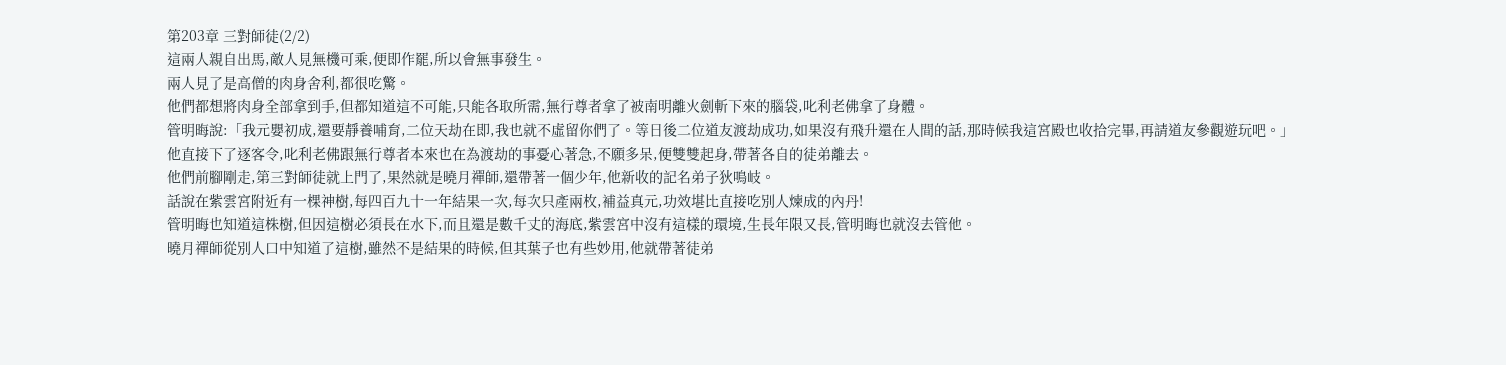第203章 三對師徒(2/2)
這兩人親自出馬,敵人見無機可乘,便即作罷,所以會無事發生。
兩人見了是高僧的肉身舍利,都很吃驚。
他們都想將肉身全部拿到手,但都知道這不可能,只能各取所需,無行尊者拿了被南明離火劍斬下來的腦袋,叱利老佛拿了身體。
管明晦說:「我元嬰初成,還要靜養哺育,二位天劫在即,我也就不虛留你們了。等日後二位道友渡劫成功,如果沒有飛升還在人間的話,那時候我這宮殿也收拾完畢,再請道友參觀遊玩吧。」
他直接下了逐客令,叱利老佛跟無行尊者本來也在為渡劫的事憂心著急,不願多呆,便雙雙起身,帶著各自的徒弟離去。
他們前腳剛走,第三對師徒就上門了,果然就是曉月禪師,還帶著一個少年,他新收的記名弟子狄鳴岐。
話說在紫雲宮附近有一棵神樹,每四百九十一年結果一次,每次只產兩枚,補益真元,功效堪比直接吃別人煉成的內丹!
管明晦也知道這株樹,但因這樹必須長在水下,而且還是數千丈的海底,紫雲宮中沒有這樣的環境,生長年限又長,管明晦也就沒去管他。
曉月禪師從別人口中知道了這樹,雖然不是結果的時候,但其葉子也有些妙用,他就帶著徒弟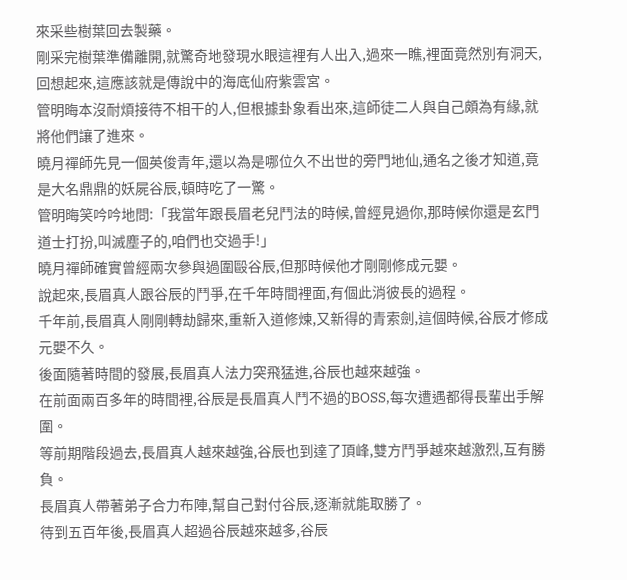來采些樹葉回去製藥。
剛采完樹葉準備離開,就驚奇地發現水眼這裡有人出入,過來一瞧,裡面竟然別有洞天,回想起來,這應該就是傳說中的海底仙府紫雲宮。
管明晦本沒耐煩接待不相干的人,但根據卦象看出來,這師徒二人與自己頗為有緣,就將他們讓了進來。
曉月禪師先見一個英俊青年,還以為是哪位久不出世的旁門地仙,通名之後才知道,竟是大名鼎鼎的妖屍谷辰,頓時吃了一驚。
管明晦笑吟吟地問:「我當年跟長眉老兒鬥法的時候,曾經見過你,那時候你還是玄門道士打扮,叫滅塵子的,咱們也交過手!」
曉月禪師確實曾經兩次參與過圍毆谷辰,但那時候他才剛剛修成元嬰。
說起來,長眉真人跟谷辰的鬥爭,在千年時間裡面,有個此消彼長的過程。
千年前,長眉真人剛剛轉劫歸來,重新入道修煉,又新得的青索劍,這個時候,谷辰才修成元嬰不久。
後面隨著時間的發展,長眉真人法力突飛猛進,谷辰也越來越強。
在前面兩百多年的時間裡,谷辰是長眉真人鬥不過的BOSS,每次遭遇都得長輩出手解圍。
等前期階段過去,長眉真人越來越強,谷辰也到達了頂峰,雙方鬥爭越來越激烈,互有勝負。
長眉真人帶著弟子合力布陣,幫自己對付谷辰,逐漸就能取勝了。
待到五百年後,長眉真人超過谷辰越來越多,谷辰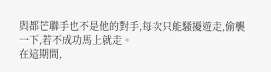與都芒聯手也不是他的對手,每次只能騷擾遊走,偷襲一下,若不成功馬上就走。
在這期間,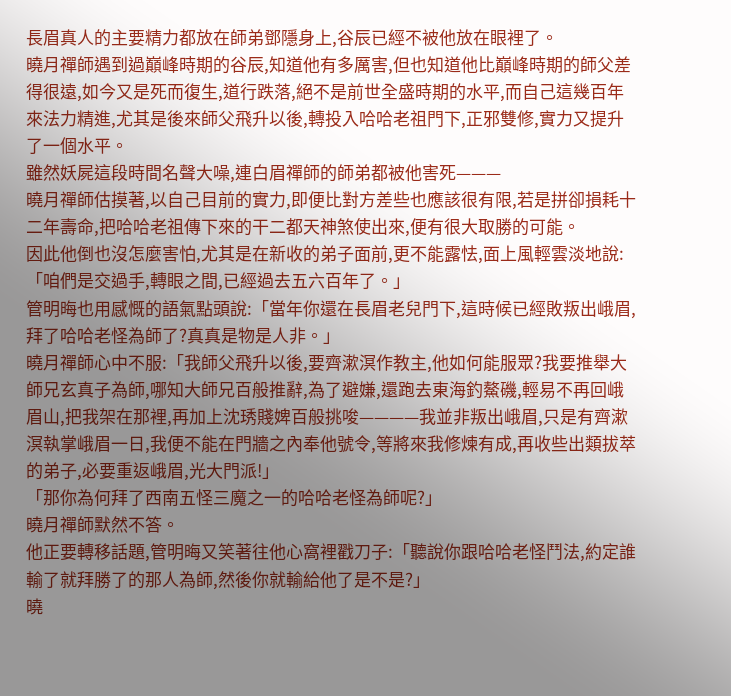長眉真人的主要精力都放在師弟鄧隱身上,谷辰已經不被他放在眼裡了。
曉月禪師遇到過巔峰時期的谷辰,知道他有多厲害,但也知道他比巔峰時期的師父差得很遠,如今又是死而復生,道行跌落,絕不是前世全盛時期的水平,而自己這幾百年來法力精進,尤其是後來師父飛升以後,轉投入哈哈老祖門下,正邪雙修,實力又提升了一個水平。
雖然妖屍這段時間名聲大噪,連白眉禪師的師弟都被他害死———
曉月禪師估摸著,以自己目前的實力,即便比對方差些也應該很有限,若是拼卻損耗十二年壽命,把哈哈老祖傳下來的干二都天神煞使出來,便有很大取勝的可能。
因此他倒也沒怎麼害怕,尤其是在新收的弟子面前,更不能露怯,面上風輕雲淡地說:「咱們是交過手,轉眼之間,已經過去五六百年了。」
管明晦也用感慨的語氣點頭說:「當年你還在長眉老兒門下,這時候已經敗叛出峨眉,拜了哈哈老怪為師了?真真是物是人非。」
曉月禪師心中不服:「我師父飛升以後,要齊漱溟作教主,他如何能服眾?我要推舉大師兄玄真子為師,哪知大師兄百般推辭,為了避嫌,還跑去東海釣鰲磯,輕易不再回峨眉山,把我架在那裡,再加上沈琇賤婢百般挑唆————我並非叛出峨眉,只是有齊漱溟執掌峨眉一日,我便不能在門牆之內奉他號令,等將來我修煉有成,再收些出類拔萃的弟子,必要重返峨眉,光大門派!」
「那你為何拜了西南五怪三魔之一的哈哈老怪為師呢?」
曉月禪師默然不答。
他正要轉移話題,管明晦又笑著往他心窩裡戳刀子:「聽說你跟哈哈老怪鬥法,約定誰輸了就拜勝了的那人為師,然後你就輸給他了是不是?」
曉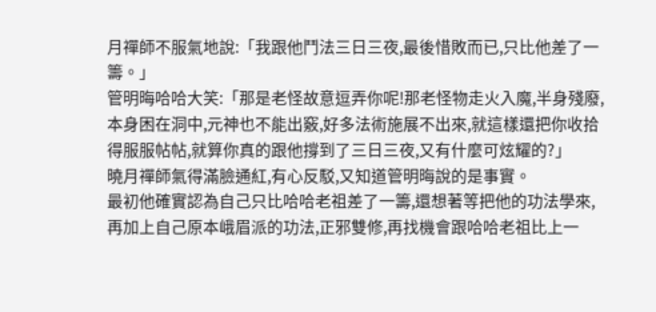月禪師不服氣地說:「我跟他鬥法三日三夜,最後惜敗而已,只比他差了一籌。」
管明晦哈哈大笑:「那是老怪故意逗弄你呢!那老怪物走火入魔,半身殘廢,本身困在洞中,元神也不能出竅,好多法術施展不出來,就這樣還把你收拾得服服帖帖,就算你真的跟他撐到了三日三夜,又有什麼可炫耀的?」
曉月禪師氣得滿臉通紅,有心反駁,又知道管明晦說的是事實。
最初他確實認為自己只比哈哈老祖差了一籌,還想著等把他的功法學來,再加上自己原本峨眉派的功法,正邪雙修,再找機會跟哈哈老祖比上一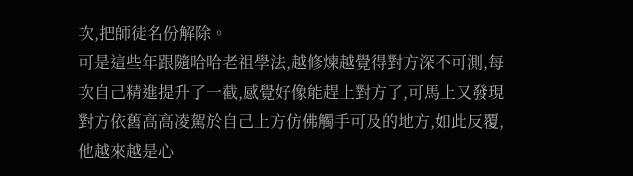次,把師徒名份解除。
可是這些年跟隨哈哈老祖學法,越修煉越覺得對方深不可測,每次自己精進提升了一截,感覺好像能趕上對方了,可馬上又發現對方依舊高高凌駕於自己上方仿佛觸手可及的地方,如此反覆,他越來越是心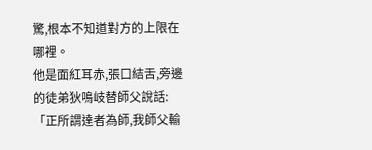驚,根本不知道對方的上限在哪裡。
他是面紅耳赤,張口結舌,旁邊的徒弟狄鳴岐替師父說話:「正所謂達者為師,我師父輸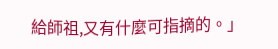給師祖,又有什麼可指摘的。」